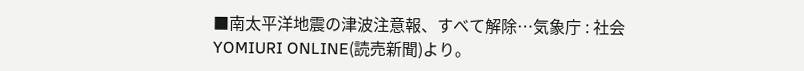■南太平洋地震の津波注意報、すべて解除…気象庁 : 社会
YOMIURI ONLINE(読売新聞)より。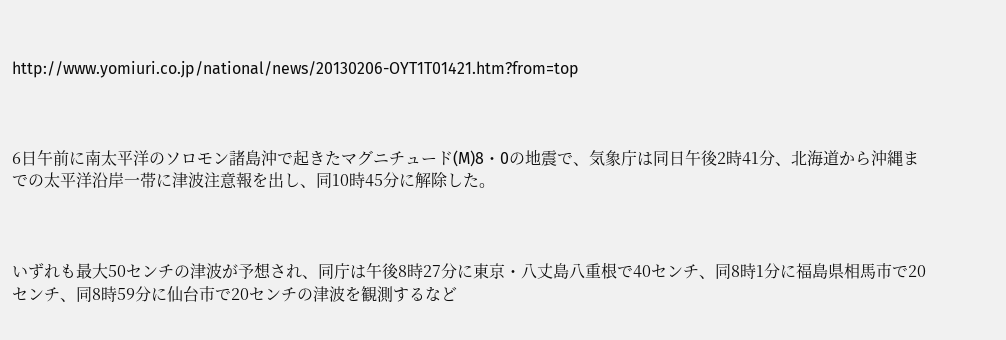http://www.yomiuri.co.jp/national/news/20130206-OYT1T01421.htm?from=top



6日午前に南太平洋のソロモン諸島沖で起きたマグニチュード(M)8・0の地震で、気象庁は同日午後2時41分、北海道から沖縄までの太平洋沿岸一帯に津波注意報を出し、同10時45分に解除した。



いずれも最大50センチの津波が予想され、同庁は午後8時27分に東京・八丈島八重根で40センチ、同8時1分に福島県相馬市で20センチ、同8時59分に仙台市で20センチの津波を観測するなど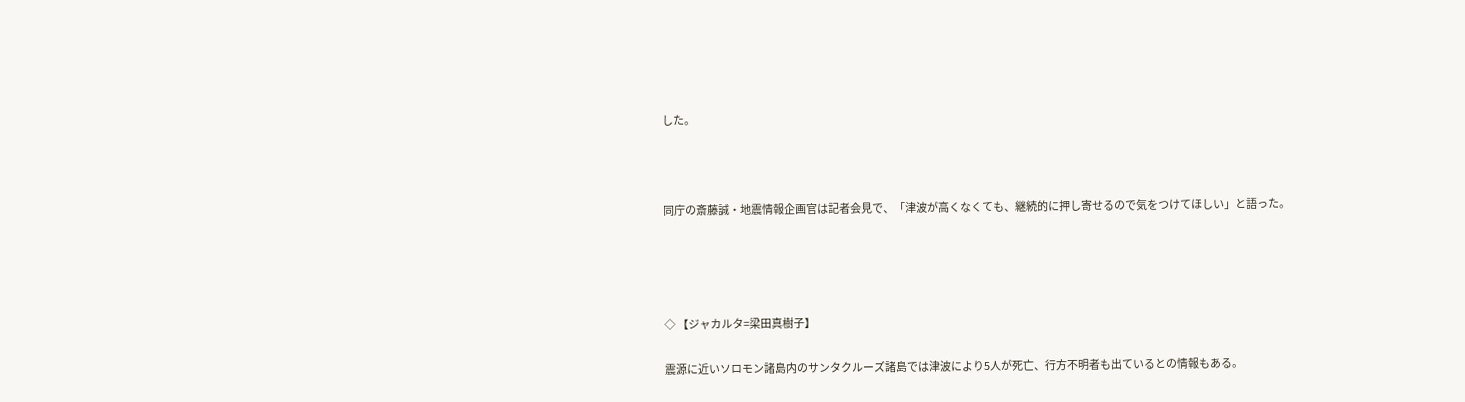した。



同庁の斎藤誠・地震情報企画官は記者会見で、「津波が高くなくても、継続的に押し寄せるので気をつけてほしい」と語った。




◇ 【ジャカルタ=梁田真樹子】

震源に近いソロモン諸島内のサンタクルーズ諸島では津波により5人が死亡、行方不明者も出ているとの情報もある。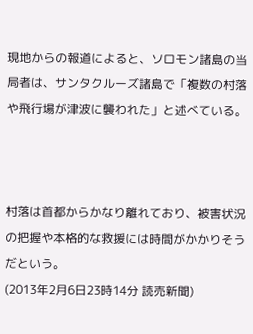現地からの報道によると、ソロモン諸島の当局者は、サンタクルーズ諸島で「複数の村落や飛行場が津波に襲われた」と述べている。



村落は首都からかなり離れており、被害状況の把握や本格的な救援には時間がかかりそうだという。
(2013年2月6日23時14分 読売新聞)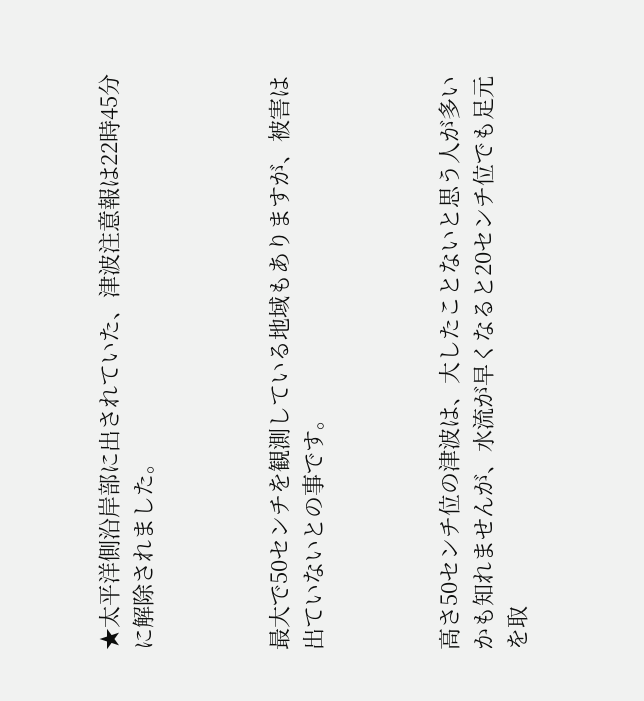★太平洋側沿岸部に出されていた、津波注意報は22時45分に解除されました。



最大で50センチを観測している地域もありますが、被害は出ていないとの事です。



高さ50センチ位の津波は、大したことないと思う人が多いかも知れませんが、水流が早くなると20センチ位でも足元を取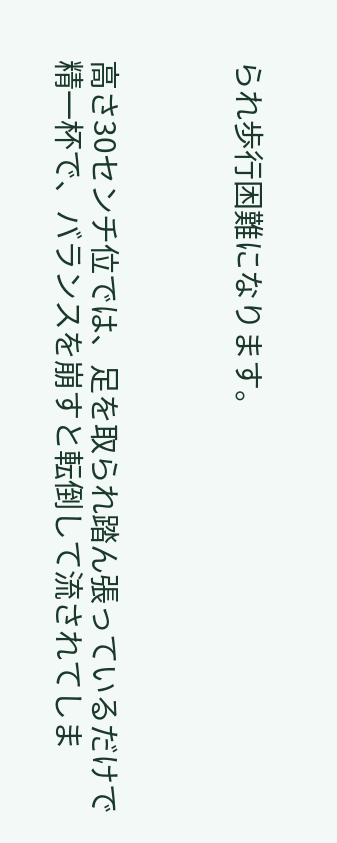られ歩行困難になります。



高さ30センチ位では、足を取られ踏ん張っているだけで精一杯で、バランスを崩すと転倒して流されてしま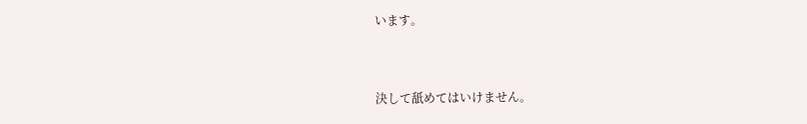います。



決して舐めてはいけません。